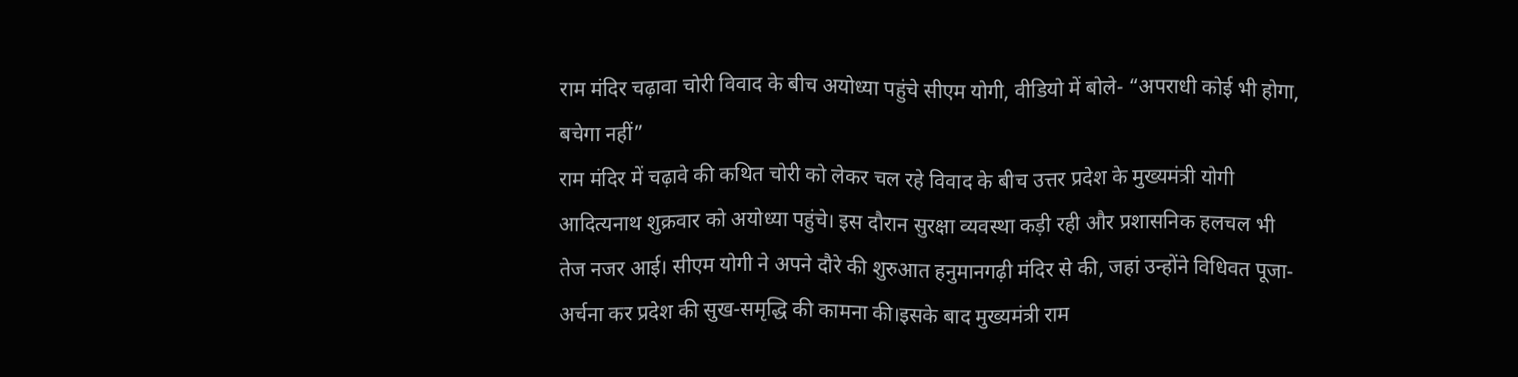राम मंदिर चढ़ावा चोरी विवाद के बीच अयोध्या पहुंचे सीएम योगी, वीडियो में बोले- “अपराधी कोई भी होगा, बचेगा नहीं”
राम मंदिर में चढ़ावे की कथित चोरी को लेकर चल रहे विवाद के बीच उत्तर प्रदेश के मुख्यमंत्री योगी आदित्यनाथ शुक्रवार को अयोध्या पहुंचे। इस दौरान सुरक्षा व्यवस्था कड़ी रही और प्रशासनिक हलचल भी तेज नजर आई। सीएम योगी ने अपने दौरे की शुरुआत हनुमानगढ़ी मंदिर से की, जहां उन्होंने विधिवत पूजा-अर्चना कर प्रदेश की सुख-समृद्धि की कामना की।इसके बाद मुख्यमंत्री राम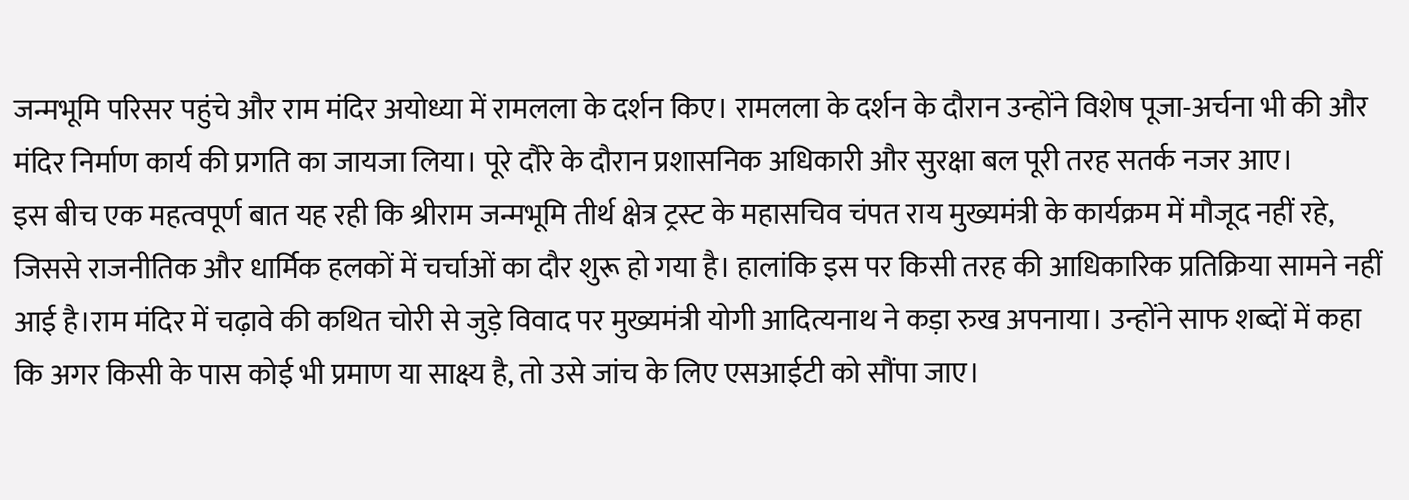जन्मभूमि परिसर पहुंचे और राम मंदिर अयोध्या में रामलला के दर्शन किए। रामलला के दर्शन के दौरान उन्होंने विशेष पूजा-अर्चना भी की और मंदिर निर्माण कार्य की प्रगति का जायजा लिया। पूरे दौरे के दौरान प्रशासनिक अधिकारी और सुरक्षा बल पूरी तरह सतर्क नजर आए।
इस बीच एक महत्वपूर्ण बात यह रही कि श्रीराम जन्मभूमि तीर्थ क्षेत्र ट्रस्ट के महासचिव चंपत राय मुख्यमंत्री के कार्यक्रम में मौजूद नहीं रहे, जिससे राजनीतिक और धार्मिक हलकों में चर्चाओं का दौर शुरू हो गया है। हालांकि इस पर किसी तरह की आधिकारिक प्रतिक्रिया सामने नहीं आई है।राम मंदिर में चढ़ावे की कथित चोरी से जुड़े विवाद पर मुख्यमंत्री योगी आदित्यनाथ ने कड़ा रुख अपनाया। उन्होंने साफ शब्दों में कहा कि अगर किसी के पास कोई भी प्रमाण या साक्ष्य है, तो उसे जांच के लिए एसआईटी को सौंपा जाए।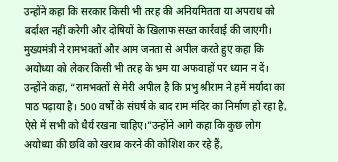उन्होंने कहा कि सरकार किसी भी तरह की अनियमितता या अपराध को बर्दाश्त नहीं करेगी और दोषियों के खिलाफ सख्त कार्रवाई की जाएगी।
मुख्यमंत्री ने रामभक्तों और आम जनता से अपील करते हुए कहा कि अयोध्या को लेकर किसी भी तरह के भ्रम या अफवाहों पर ध्यान न दें। उन्होंने कहा, “रामभक्तों से मेरी अपील है कि प्रभु श्रीराम ने हमें मर्यादा का पाठ पढ़ाया है। 500 वर्षों के संघर्ष के बाद राम मंदिर का निर्माण हो रहा है, ऐसे में सभी को धैर्य रखना चाहिए।”उन्होंने आगे कहा कि कुछ लोग अयोध्या की छवि को खराब करने की कोशिश कर रहे हैं,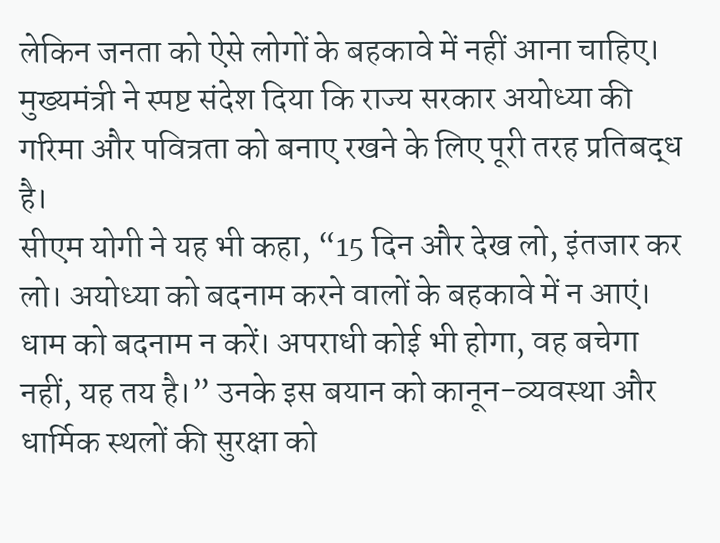लेकिन जनता को ऐसे लोगों के बहकावे में नहीं आना चाहिए। मुख्यमंत्री ने स्पष्ट संदेश दिया कि राज्य सरकार अयोध्या की गरिमा और पवित्रता को बनाए रखने के लिए पूरी तरह प्रतिबद्ध है।
सीएम योगी ने यह भी कहा, “15 दिन और देख लो, इंतजार कर लो। अयोध्या को बदनाम करने वालों के बहकावे में न आएं। धाम को बदनाम न करें। अपराधी कोई भी होगा, वह बचेगा नहीं, यह तय है।” उनके इस बयान को कानून-व्यवस्था और धार्मिक स्थलों की सुरक्षा को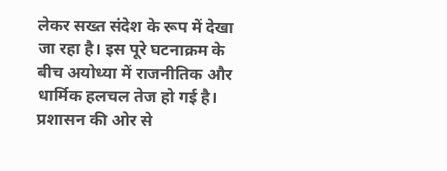लेकर सख्त संदेश के रूप में देखा जा रहा है। इस पूरे घटनाक्रम के बीच अयोध्या में राजनीतिक और धार्मिक हलचल तेज हो गई है। प्रशासन की ओर से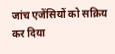जांच एजेंसियों को सक्रिय कर दिया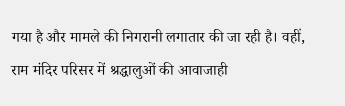गया है और मामले की निगरानी लगातार की जा रही है। वहीं, राम मंदिर परिसर में श्रद्धालुओं की आवाजाही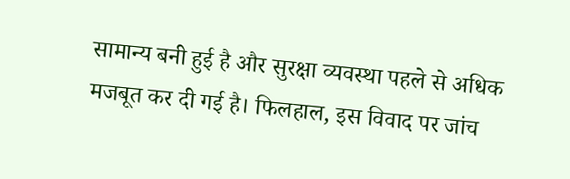सामान्य बनी हुई है और सुरक्षा व्यवस्था पहले से अधिक मजबूत कर दी गई है। फिलहाल, इस विवाद पर जांच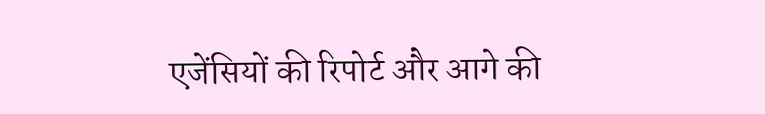एजेंसियों की रिपोर्ट और आगे की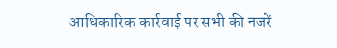आधिकारिक कार्रवाई पर सभी की नजरें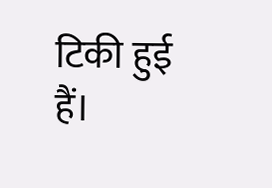टिकी हुई हैं।